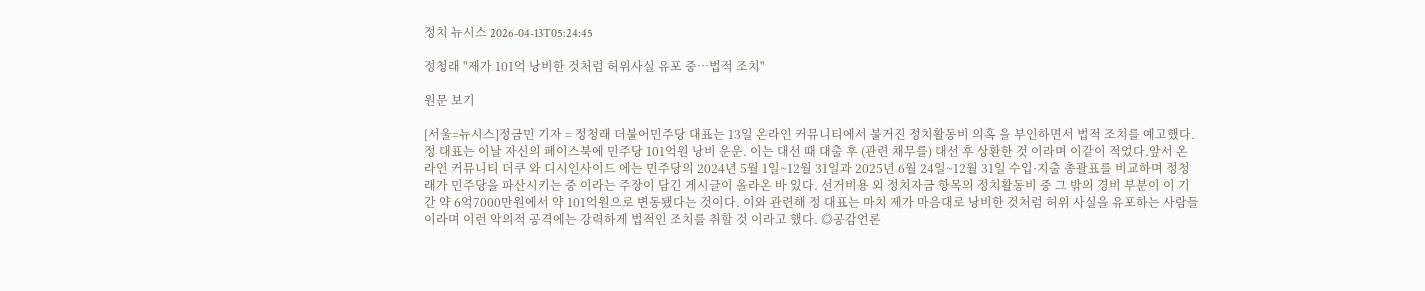정치 뉴시스 2026-04-13T05:24:45

정청래 "제가 101억 낭비한 것처럼 허위사실 유포 중…법적 조치"

원문 보기

[서울=뉴시스]정금민 기자 = 정청래 더불어민주당 대표는 13일 온라인 커뮤니티에서 불거진 정치활동비 의혹 을 부인하면서 법적 조치를 예고했다.정 대표는 이날 자신의 페이스북에 민주당 101억원 낭비 운운. 이는 대선 때 대출 후 (관련 채무를) 대선 후 상환한 것 이라며 이같이 적었다.앞서 온라인 커뮤니티 더쿠 와 디시인사이드 에는 민주당의 2024년 5월 1일~12월 31일과 2025년 6월 24일~12월 31일 수입·지출 총괄표를 비교하며 정청래가 민주당을 파산시키는 중 이라는 주장이 담긴 게시글이 올라온 바 있다. 선거비용 외 정치자금 항목의 정치활동비 중 그 밖의 경비 부분이 이 기간 약 6억7000만원에서 약 101억원으로 변동됐다는 것이다. 이와 관련해 정 대표는 마치 제가 마음대로 낭비한 것처럼 허위 사실을 유포하는 사람들 이라며 이런 악의적 공격에는 강력하게 법적인 조치를 취할 것 이라고 했다. ◎공감언론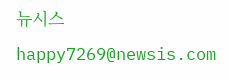뉴시스 happy7269@newsis.com